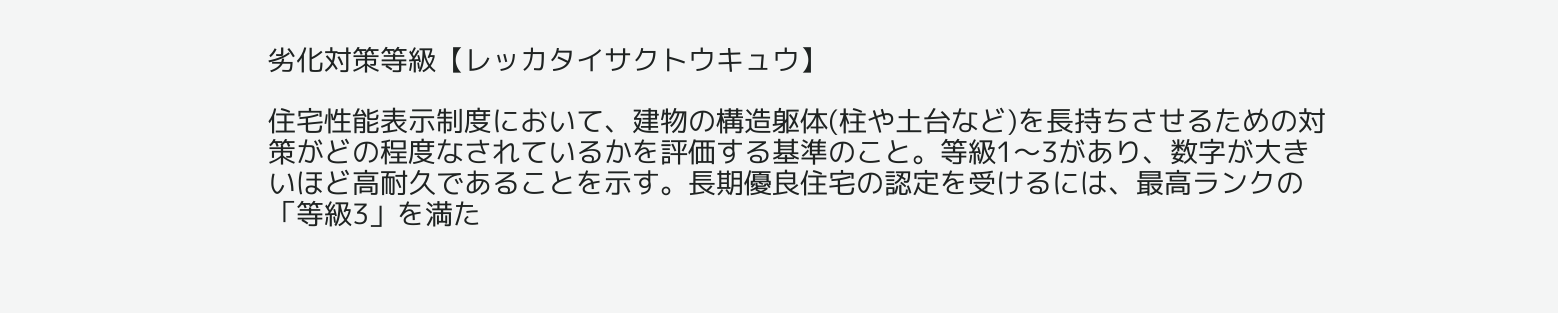劣化対策等級【レッカタイサクトウキュウ】

住宅性能表示制度において、建物の構造躯体(柱や土台など)を長持ちさせるための対策がどの程度なされているかを評価する基準のこと。等級1〜3があり、数字が大きいほど高耐久であることを示す。長期優良住宅の認定を受けるには、最高ランクの「等級3」を満た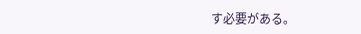す必要がある。